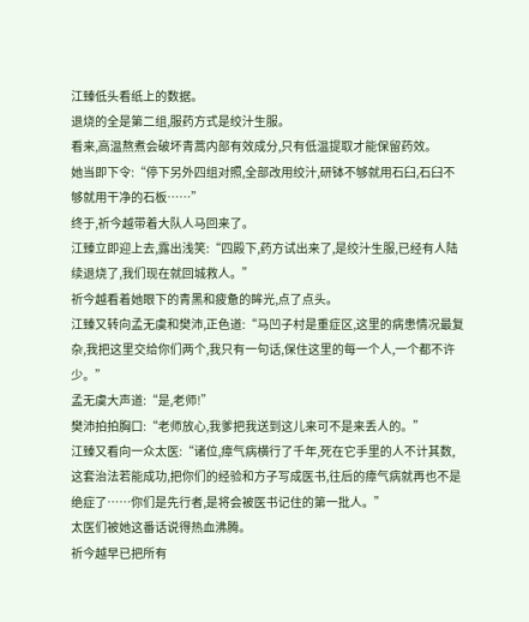江臻低头看纸上的数据。
退烧的全是第二组,服药方式是绞汁生服。
看来,高温熬煮会破坏青蒿内部有效成分,只有低温提取才能保留药效。
她当即下令:“停下另外四组对照,全部改用绞汁,研钵不够就用石臼,石臼不够就用干净的石板……”
终于,祈今越带着大队人马回来了。
江臻立即迎上去,露出浅笑:“四殿下,药方试出来了,是绞汁生服,已经有人陆续退烧了,我们现在就回城救人。”
祈今越看着她眼下的青黑和疲惫的眸光,点了点头。
江臻又转向孟无虞和樊沛,正色道:“马凹子村是重症区,这里的病患情况最复杂,我把这里交给你们两个,我只有一句话,保住这里的每一个人,一个都不许少。”
孟无虞大声道:“是,老师!”
樊沛拍拍胸口:“老师放心,我爹把我送到这儿来可不是来丢人的。”
江臻又看向一众太医:“诸位,瘴气病横行了千年,死在它手里的人不计其数,这套治法若能成功,把你们的经验和方子写成医书,往后的瘴气病就再也不是绝症了……你们是先行者,是将会被医书记住的第一批人。”
太医们被她这番话说得热血沸腾。
祈今越早已把所有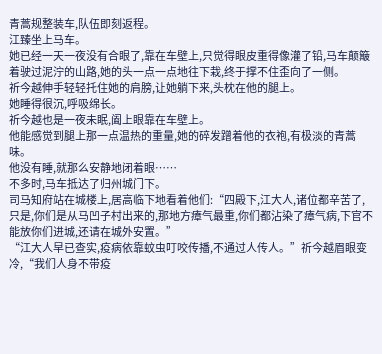青蒿规整装车,队伍即刻返程。
江臻坐上马车。
她已经一天一夜没有合眼了,靠在车壁上,只觉得眼皮重得像灌了铅,马车颠簸着驶过泥泞的山路,她的头一点一点地往下栽,终于撑不住歪向了一侧。
祈今越伸手轻轻托住她的肩膀,让她躺下来,头枕在他的腿上。
她睡得很沉,呼吸绵长。
祈今越也是一夜未眠,阖上眼靠在车壁上。
他能感觉到腿上那一点温热的重量,她的碎发蹭着他的衣袍,有极淡的青蒿味。
他没有睡,就那么安静地闭着眼……
不多时,马车抵达了归州城门下。
司马知府站在城楼上,居高临下地看着他们:“四殿下,江大人,诸位都辛苦了,只是,你们是从马凹子村出来的,那地方瘴气最重,你们都沾染了瘴气病,下官不能放你们进城,还请在城外安置。”
“江大人早已查实,疫病依靠蚊虫叮咬传播,不通过人传人。”祈今越眉眼变冷,“我们人身不带疫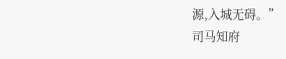源,入城无碍。”
司马知府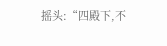摇头:“四殿下,不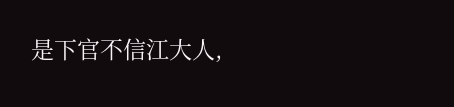是下官不信江大人,